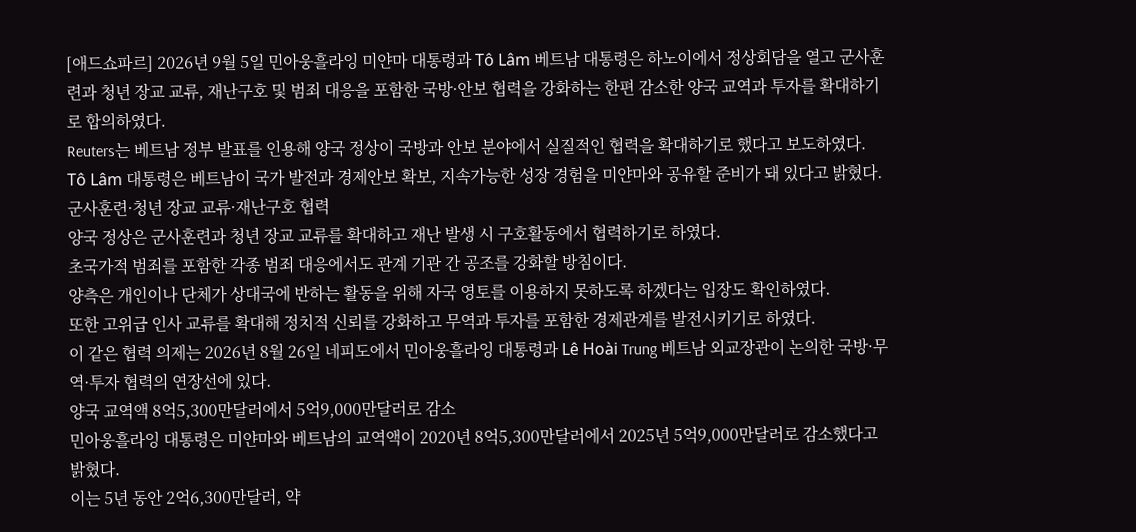[애드쇼파르] 2026년 9월 5일 민아웅흘라잉 미얀마 대통령과 Tô Lâm 베트남 대통령은 하노이에서 정상회담을 열고 군사훈련과 청년 장교 교류, 재난구호 및 범죄 대응을 포함한 국방·안보 협력을 강화하는 한편 감소한 양국 교역과 투자를 확대하기로 합의하였다.
Reuters는 베트남 정부 발표를 인용해 양국 정상이 국방과 안보 분야에서 실질적인 협력을 확대하기로 했다고 보도하였다.
Tô Lâm 대통령은 베트남이 국가 발전과 경제안보 확보, 지속가능한 성장 경험을 미얀마와 공유할 준비가 돼 있다고 밝혔다.
군사훈련·청년 장교 교류·재난구호 협력
양국 정상은 군사훈련과 청년 장교 교류를 확대하고 재난 발생 시 구호활동에서 협력하기로 하였다.
초국가적 범죄를 포함한 각종 범죄 대응에서도 관계 기관 간 공조를 강화할 방침이다.
양측은 개인이나 단체가 상대국에 반하는 활동을 위해 자국 영토를 이용하지 못하도록 하겠다는 입장도 확인하였다.
또한 고위급 인사 교류를 확대해 정치적 신뢰를 강화하고 무역과 투자를 포함한 경제관계를 발전시키기로 하였다.
이 같은 협력 의제는 2026년 8월 26일 네피도에서 민아웅흘라잉 대통령과 Lê Hoài Trung 베트남 외교장관이 논의한 국방·무역·투자 협력의 연장선에 있다.
양국 교역액 8억5,300만달러에서 5억9,000만달러로 감소
민아웅흘라잉 대통령은 미얀마와 베트남의 교역액이 2020년 8억5,300만달러에서 2025년 5억9,000만달러로 감소했다고 밝혔다.
이는 5년 동안 2억6,300만달러, 약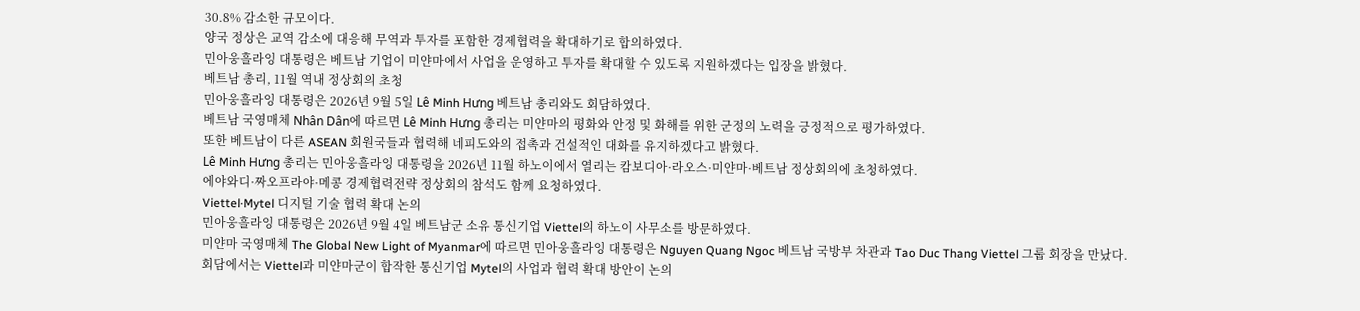30.8% 감소한 규모이다.
양국 정상은 교역 감소에 대응해 무역과 투자를 포함한 경제협력을 확대하기로 합의하였다.
민아웅흘라잉 대통령은 베트남 기업이 미얀마에서 사업을 운영하고 투자를 확대할 수 있도록 지원하겠다는 입장을 밝혔다.
베트남 총리, 11월 역내 정상회의 초청
민아웅흘라잉 대통령은 2026년 9월 5일 Lê Minh Hưng 베트남 총리와도 회담하였다.
베트남 국영매체 Nhân Dân에 따르면 Lê Minh Hưng 총리는 미얀마의 평화와 안정 및 화해를 위한 군정의 노력을 긍정적으로 평가하였다.
또한 베트남이 다른 ASEAN 회원국들과 협력해 네피도와의 접촉과 건설적인 대화를 유지하겠다고 밝혔다.
Lê Minh Hưng 총리는 민아웅흘라잉 대통령을 2026년 11월 하노이에서 열리는 캄보디아·라오스·미얀마·베트남 정상회의에 초청하였다.
에야와디·짜오프라야·메콩 경제협력전략 정상회의 참석도 함께 요청하였다.
Viettel·Mytel 디지털 기술 협력 확대 논의
민아웅흘라잉 대통령은 2026년 9월 4일 베트남군 소유 통신기업 Viettel의 하노이 사무소를 방문하였다.
미얀마 국영매체 The Global New Light of Myanmar에 따르면 민아웅흘라잉 대통령은 Nguyen Quang Ngoc 베트남 국방부 차관과 Tao Duc Thang Viettel 그룹 회장을 만났다.
회담에서는 Viettel과 미얀마군이 합작한 통신기업 Mytel의 사업과 협력 확대 방안이 논의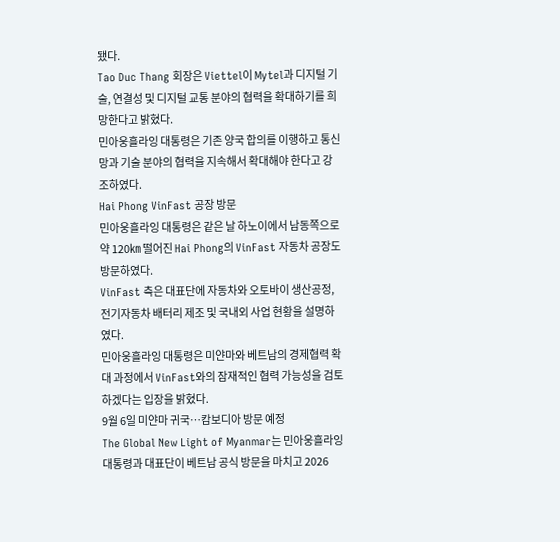됐다.
Tao Duc Thang 회장은 Viettel이 Mytel과 디지털 기술, 연결성 및 디지털 교통 분야의 협력을 확대하기를 희망한다고 밝혔다.
민아웅흘라잉 대통령은 기존 양국 합의를 이행하고 통신망과 기술 분야의 협력을 지속해서 확대해야 한다고 강조하였다.
Hai Phong VinFast 공장 방문
민아웅흘라잉 대통령은 같은 날 하노이에서 남동쪽으로 약 120㎞ 떨어진 Hai Phong의 VinFast 자동차 공장도 방문하였다.
VinFast 측은 대표단에 자동차와 오토바이 생산공정, 전기자동차 배터리 제조 및 국내외 사업 현황을 설명하였다.
민아웅흘라잉 대통령은 미얀마와 베트남의 경제협력 확대 과정에서 VinFast와의 잠재적인 협력 가능성을 검토하겠다는 입장을 밝혔다.
9월 6일 미얀마 귀국…캄보디아 방문 예정
The Global New Light of Myanmar는 민아웅흘라잉 대통령과 대표단이 베트남 공식 방문을 마치고 2026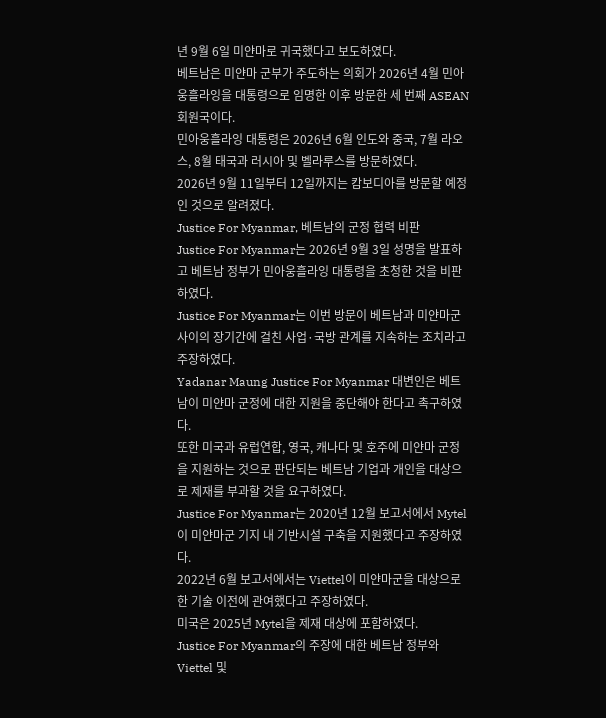년 9월 6일 미얀마로 귀국했다고 보도하였다.
베트남은 미얀마 군부가 주도하는 의회가 2026년 4월 민아웅흘라잉을 대통령으로 임명한 이후 방문한 세 번째 ASEAN 회원국이다.
민아웅흘라잉 대통령은 2026년 6월 인도와 중국, 7월 라오스, 8월 태국과 러시아 및 벨라루스를 방문하였다.
2026년 9월 11일부터 12일까지는 캄보디아를 방문할 예정인 것으로 알려졌다.
Justice For Myanmar, 베트남의 군정 협력 비판
Justice For Myanmar는 2026년 9월 3일 성명을 발표하고 베트남 정부가 민아웅흘라잉 대통령을 초청한 것을 비판하였다.
Justice For Myanmar는 이번 방문이 베트남과 미얀마군 사이의 장기간에 걸친 사업·국방 관계를 지속하는 조치라고 주장하였다.
Yadanar Maung Justice For Myanmar 대변인은 베트남이 미얀마 군정에 대한 지원을 중단해야 한다고 촉구하였다.
또한 미국과 유럽연합, 영국, 캐나다 및 호주에 미얀마 군정을 지원하는 것으로 판단되는 베트남 기업과 개인을 대상으로 제재를 부과할 것을 요구하였다.
Justice For Myanmar는 2020년 12월 보고서에서 Mytel이 미얀마군 기지 내 기반시설 구축을 지원했다고 주장하였다.
2022년 6월 보고서에서는 Viettel이 미얀마군을 대상으로 한 기술 이전에 관여했다고 주장하였다.
미국은 2025년 Mytel을 제재 대상에 포함하였다.
Justice For Myanmar의 주장에 대한 베트남 정부와 Viettel 및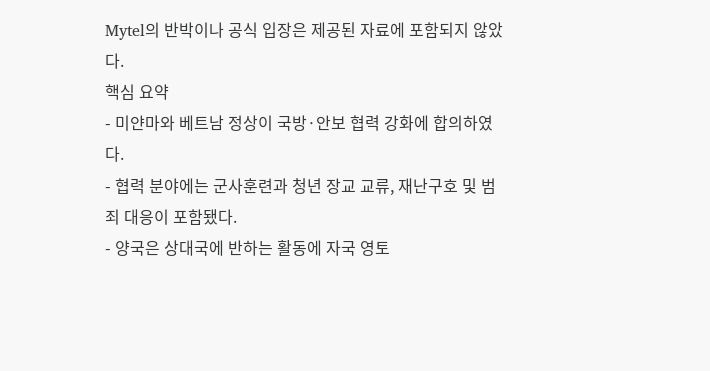Mytel의 반박이나 공식 입장은 제공된 자료에 포함되지 않았다.
핵심 요약
- 미얀마와 베트남 정상이 국방·안보 협력 강화에 합의하였다.
- 협력 분야에는 군사훈련과 청년 장교 교류, 재난구호 및 범죄 대응이 포함됐다.
- 양국은 상대국에 반하는 활동에 자국 영토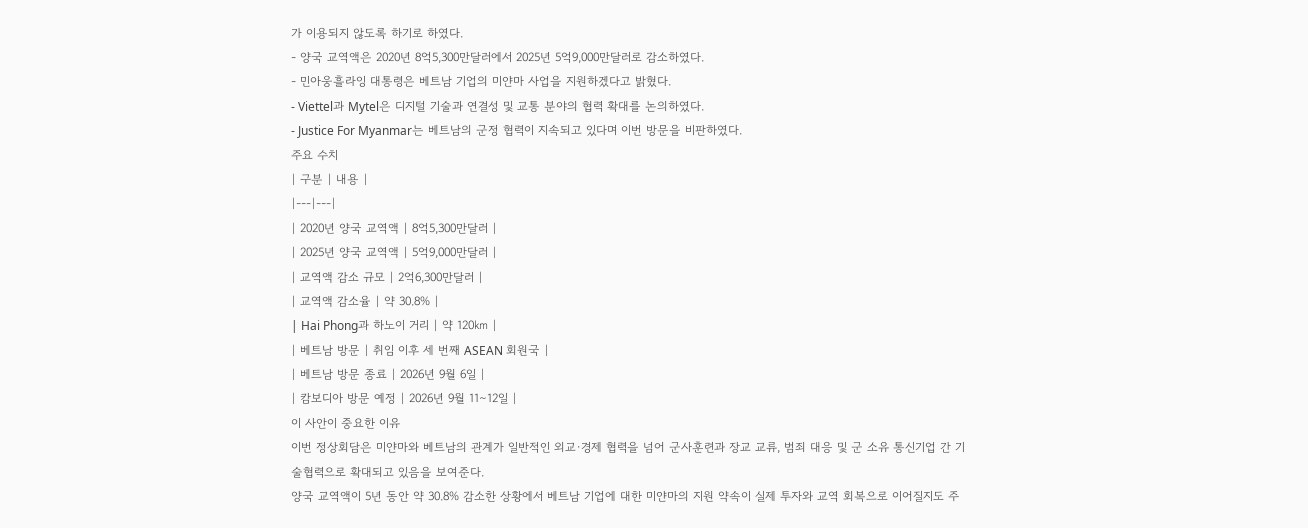가 이용되지 않도록 하기로 하였다.
- 양국 교역액은 2020년 8억5,300만달러에서 2025년 5억9,000만달러로 감소하였다.
- 민아웅흘라잉 대통령은 베트남 기업의 미얀마 사업을 지원하겠다고 밝혔다.
- Viettel과 Mytel은 디지털 기술과 연결성 및 교통 분야의 협력 확대를 논의하였다.
- Justice For Myanmar는 베트남의 군정 협력이 지속되고 있다며 이번 방문을 비판하였다.
주요 수치
| 구분 | 내용 |
|---|---|
| 2020년 양국 교역액 | 8억5,300만달러 |
| 2025년 양국 교역액 | 5억9,000만달러 |
| 교역액 감소 규모 | 2억6,300만달러 |
| 교역액 감소율 | 약 30.8% |
| Hai Phong과 하노이 거리 | 약 120㎞ |
| 베트남 방문 | 취임 이후 세 번째 ASEAN 회원국 |
| 베트남 방문 종료 | 2026년 9월 6일 |
| 캄보디아 방문 예정 | 2026년 9월 11∼12일 |
이 사안이 중요한 이유
이번 정상회담은 미얀마와 베트남의 관계가 일반적인 외교·경제 협력을 넘어 군사훈련과 장교 교류, 범죄 대응 및 군 소유 통신기업 간 기술협력으로 확대되고 있음을 보여준다.
양국 교역액이 5년 동안 약 30.8% 감소한 상황에서 베트남 기업에 대한 미얀마의 지원 약속이 실제 투자와 교역 회복으로 이어질지도 주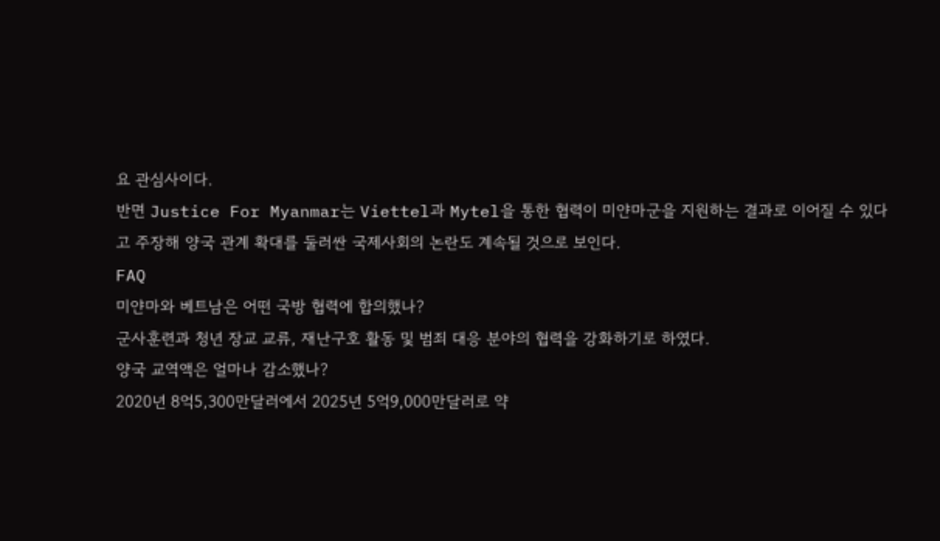요 관심사이다.
반면 Justice For Myanmar는 Viettel과 Mytel을 통한 협력이 미얀마군을 지원하는 결과로 이어질 수 있다고 주장해 양국 관계 확대를 둘러싼 국제사회의 논란도 계속될 것으로 보인다.
FAQ
미얀마와 베트남은 어떤 국방 협력에 합의했나?
군사훈련과 청년 장교 교류, 재난구호 활동 및 범죄 대응 분야의 협력을 강화하기로 하였다.
양국 교역액은 얼마나 감소했나?
2020년 8억5,300만달러에서 2025년 5억9,000만달러로 약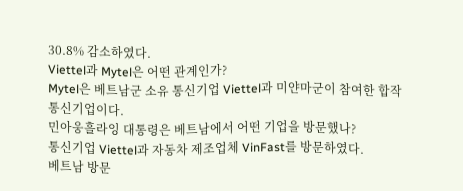30.8% 감소하였다.
Viettel과 Mytel은 어떤 관계인가?
Mytel은 베트남군 소유 통신기업 Viettel과 미얀마군이 참여한 합작 통신기업이다.
민아웅흘라잉 대통령은 베트남에서 어떤 기업을 방문했나?
통신기업 Viettel과 자동차 제조업체 VinFast를 방문하였다.
베트남 방문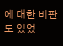에 대한 비판도 있었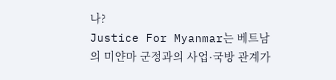나?
Justice For Myanmar는 베트남의 미얀마 군정과의 사업·국방 관계가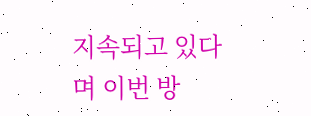지속되고 있다며 이번 방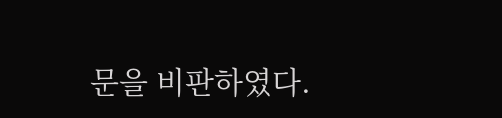문을 비판하였다.